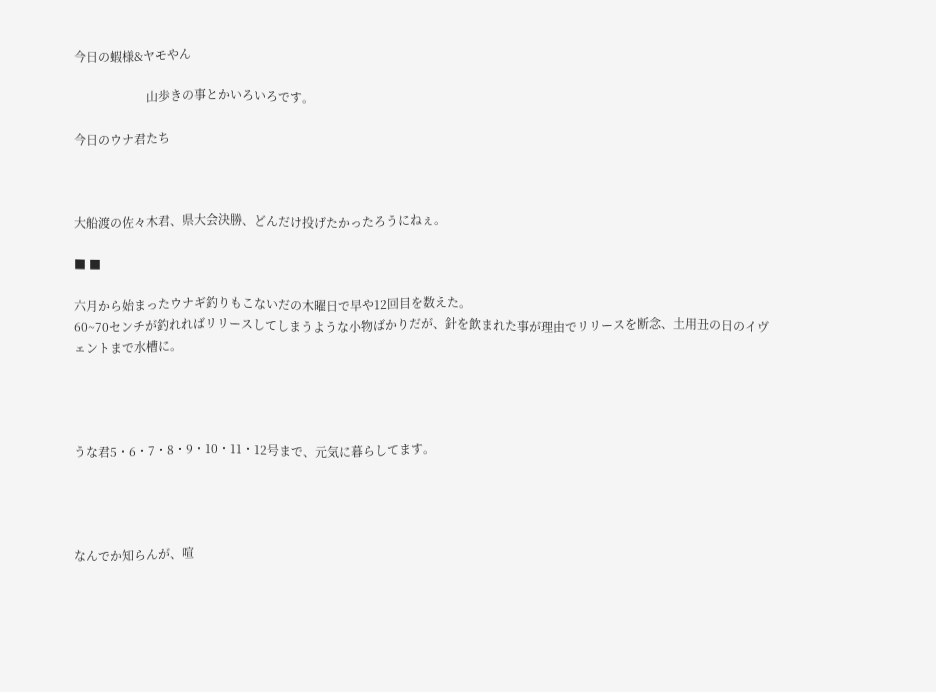今日の蝦様&ヤモやん

                        山歩きの事とかいろいろです。

今日のウナ君たち



大船渡の佐々木君、県大会決勝、どんだけ投げたかったろうにねぇ。

■ ■

六月から始まったウナギ釣りもこないだの木曜日で早や12回目を数えた。
60~70センチが釣れればリリースしてしまうような小物ばかりだが、針を飲まれた事が理由でリリースを断念、土用丑の日のイヴェントまで水槽に。




うな君5・6・7・8・9・10・11・12号まで、元気に暮らしてます。




なんでか知らんが、喧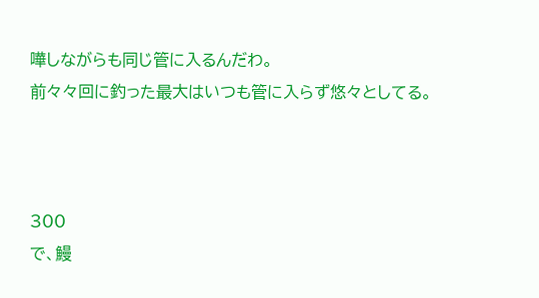嘩しながらも同じ管に入るんだわ。
前々々回に釣った最大はいつも管に入らず悠々としてる。



300
で、鰻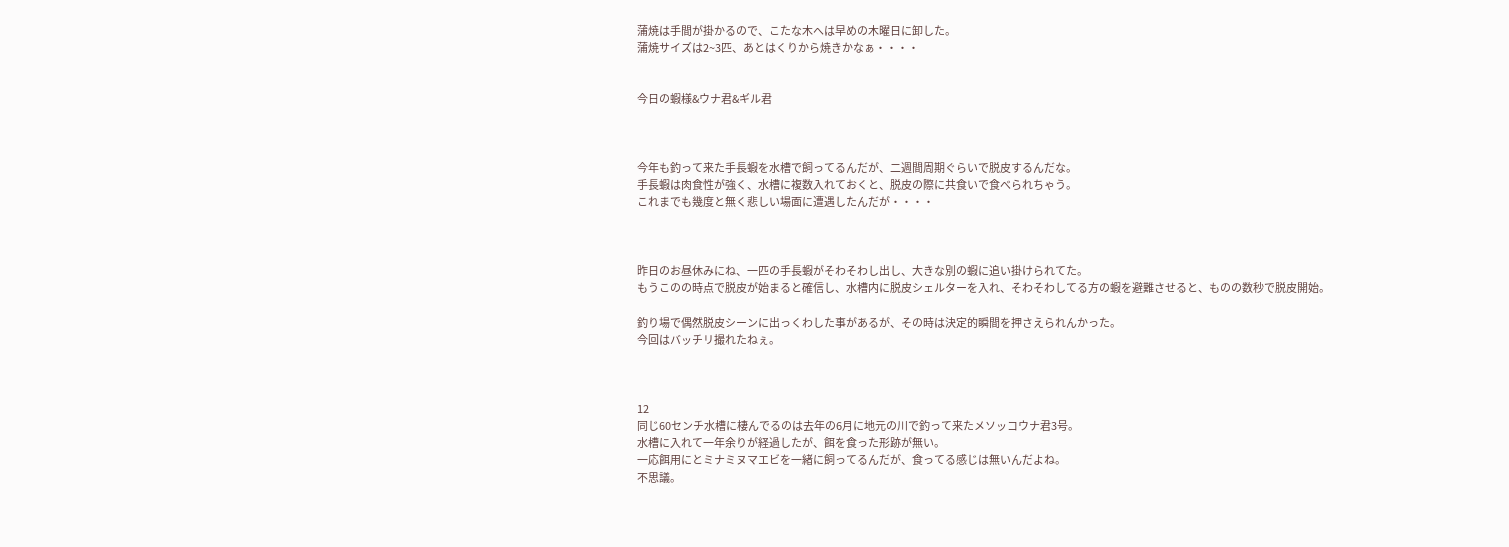蒲焼は手間が掛かるので、こたな木へは早めの木曜日に卸した。
蒲焼サイズは2~3匹、あとはくりから焼きかなぁ・・・・


今日の蝦様&ウナ君&ギル君



今年も釣って来た手長蝦を水槽で飼ってるんだが、二週間周期ぐらいで脱皮するんだな。
手長蝦は肉食性が強く、水槽に複数入れておくと、脱皮の際に共食いで食べられちゃう。
これまでも幾度と無く悲しい場面に遭遇したんだが・・・・



昨日のお昼休みにね、一匹の手長蝦がそわそわし出し、大きな別の蝦に追い掛けられてた。
もうこのの時点で脱皮が始まると確信し、水槽内に脱皮シェルターを入れ、そわそわしてる方の蝦を避難させると、ものの数秒で脱皮開始。

釣り場で偶然脱皮シーンに出っくわした事があるが、その時は決定的瞬間を押さえられんかった。
今回はバッチリ撮れたねぇ。



12
同じ60センチ水槽に棲んでるのは去年の6月に地元の川で釣って来たメソッコウナ君3号。
水槽に入れて一年余りが経過したが、餌を食った形跡が無い。
一応餌用にとミナミヌマエビを一緒に飼ってるんだが、食ってる感じは無いんだよね。
不思議。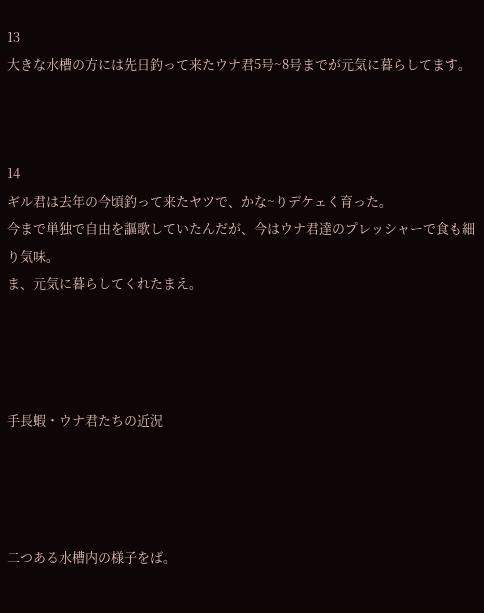13
大きな水槽の方には先日釣って来たウナ君5号~8号までが元気に暮らしてます。



14
ギル君は去年の今頃釣って来たヤツで、かな~りデケェく育った。
今まで単独で自由を謳歌していたんだが、今はウナ君達のプレッシャーで食も細り気味。
ま、元気に暮らしてくれたまえ。




手長蝦・ウナ君たちの近況




二つある水槽内の様子をば。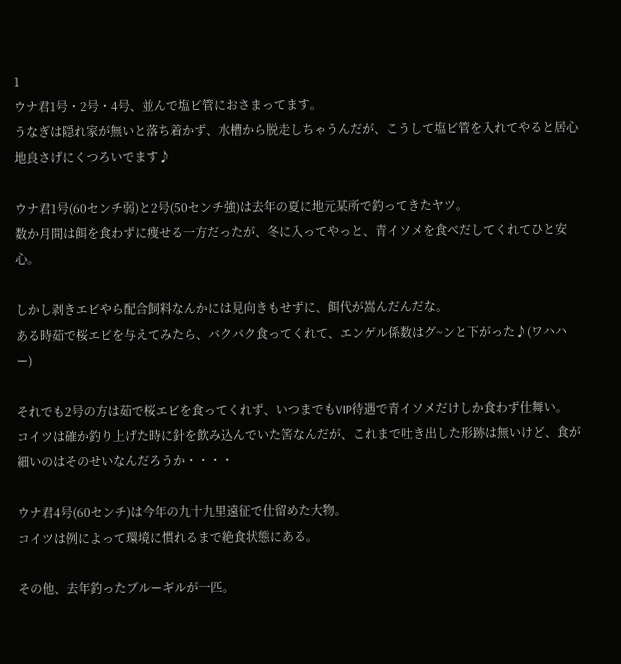1
ウナ君1号・2号・4号、並んで塩ビ管におさまってます。
うなぎは隠れ家が無いと落ち着かず、水槽から脱走しちゃうんだが、こうして塩ビ管を入れてやると居心地良さげにくつろいでます♪

ウナ君1号(60センチ弱)と2号(50センチ強)は去年の夏に地元某所で釣ってきたヤツ。
数か月間は餌を食わずに痩せる一方だったが、冬に入ってやっと、青イソメを食べだしてくれてひと安心。

しかし剥きエビやら配合飼料なんかには見向きもせずに、餌代が嵩んだんだな。
ある時茹で桜エビを与えてみたら、バクバク食ってくれて、エンゲル係数はグ~ンと下がった♪(ワハハー)

それでも2号の方は茹で桜エビを食ってくれず、いつまでもVIP待遇で青イソメだけしか食わず仕舞い。
コイツは確か釣り上げた時に針を飲み込んでいた筈なんだが、これまで吐き出した形跡は無いけど、食が細いのはそのせいなんだろうか・・・・

ウナ君4号(60センチ)は今年の九十九里遠征で仕留めた大物。
コイツは例によって環境に慣れるまで絶食状態にある。

その他、去年釣ったブルーギルが一匹。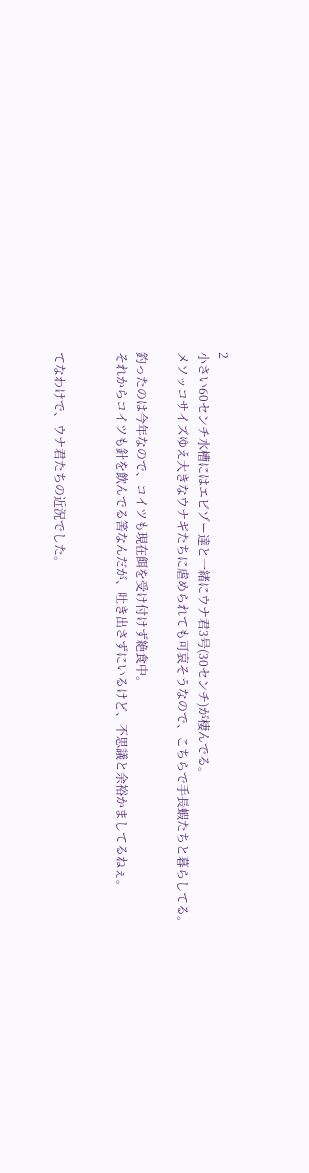2
小さい60センチ水槽にはエビゾー達と一緒にウナ君3号(30センチ)が棲んでる。
メソッコサイズゆえ大きなウナギたちに虐められても可哀そうなので、こちらで手長蝦たちと暮らしてる。

釣ったのは今年なので、コイツも現在餌を受け付けず絶食中。
それからコイツも針を飲んでる筈なんだが、吐き出さずにいるけど、不思議と余裕かましてるねぇ。


てなわけで、ウナ君たちの近況でした。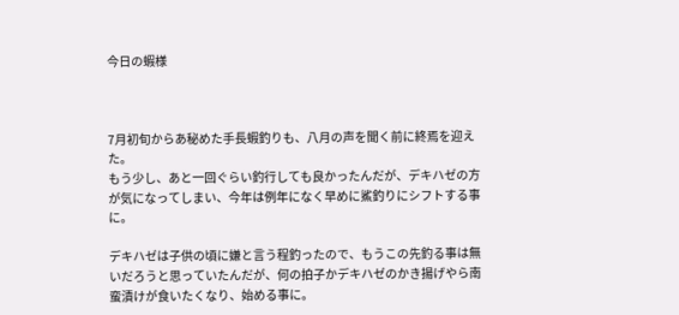今日の蝦様



7月初旬からあ秘めた手長蝦釣りも、八月の声を聞く前に終焉を迎えた。
もう少し、あと一回ぐらい釣行しても良かったんだが、デキハゼの方が気になってしまい、今年は例年になく早めに鯊釣りにシフトする事に。

デキハゼは子供の頃に嫌と言う程釣ったので、もうこの先釣る事は無いだろうと思っていたんだが、何の拍子かデキハゼのかき揚げやら南蛮漬けが食いたくなり、始める事に。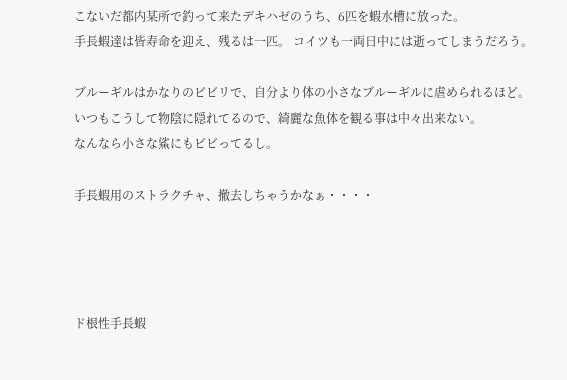こないだ都内某所で釣って来たデキハゼのうち、6匹を蝦水槽に放った。
手長蝦達は皆寿命を迎え、残るは一匹。 コイツも一両日中には逝ってしまうだろう。

ブルーギルはかなりのビビリで、自分より体の小さなブルーギルに虐められるほど。
いつもこうして物陰に隠れてるので、綺麗な魚体を観る事は中々出来ない。
なんなら小さな鯊にもビビってるし。

手長蝦用のストラクチャ、撤去しちゃうかなぁ・・・・




ド根性手長蝦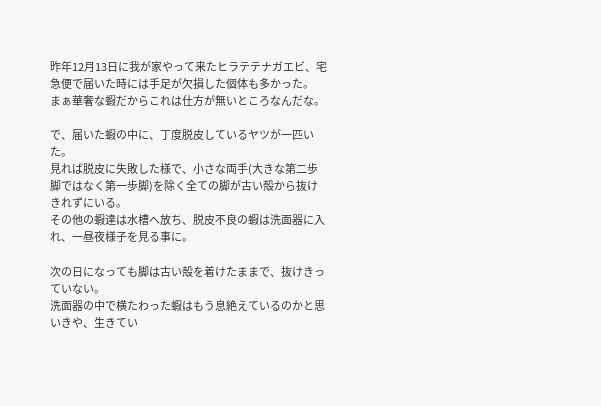昨年12月13日に我が家やって来たヒラテテナガエビ、宅急便で届いた時には手足が欠損した個体も多かった。
まぁ華奢な蝦だからこれは仕方が無いところなんだな。

で、届いた蝦の中に、丁度脱皮しているヤツが一匹いた。
見れば脱皮に失敗した様で、小さな両手(大きな第二歩脚ではなく第一歩脚)を除く全ての脚が古い殻から抜けきれずにいる。
その他の蝦達は水槽へ放ち、脱皮不良の蝦は洗面器に入れ、一昼夜様子を見る事に。

次の日になっても脚は古い殻を着けたままで、抜けきっていない。
洗面器の中で横たわった蝦はもう息絶えているのかと思いきや、生きてい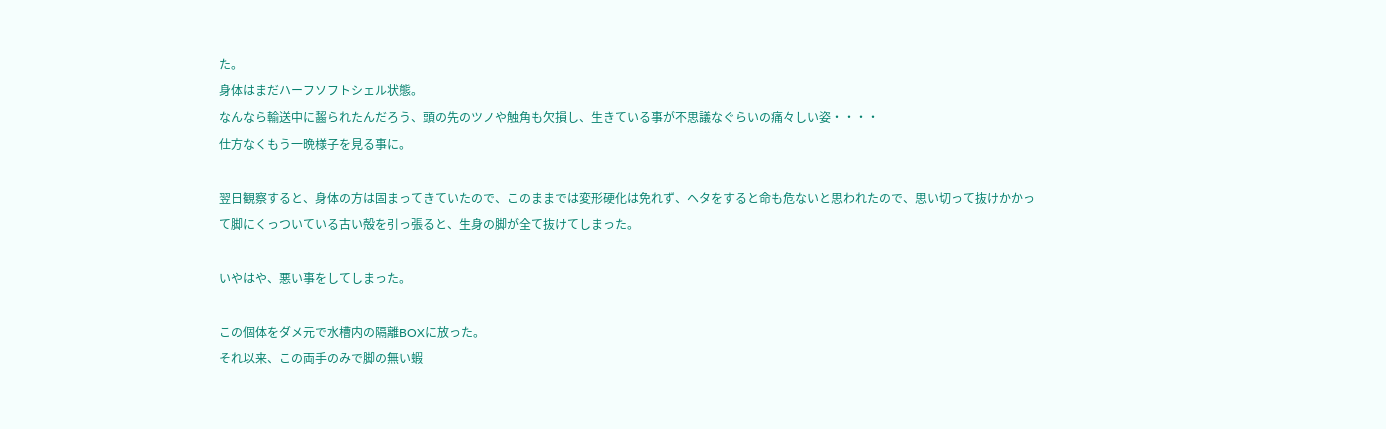た。
身体はまだハーフソフトシェル状態。
なんなら輸送中に齧られたんだろう、頭の先のツノや触角も欠損し、生きている事が不思議なぐらいの痛々しい姿・・・・
仕方なくもう一晩様子を見る事に。

翌日観察すると、身体の方は固まってきていたので、このままでは変形硬化は免れず、ヘタをすると命も危ないと思われたので、思い切って抜けかかって脚にくっついている古い殻を引っ張ると、生身の脚が全て抜けてしまった。

いやはや、悪い事をしてしまった。

この個体をダメ元で水槽内の隔離BOXに放った。
それ以来、この両手のみで脚の無い蝦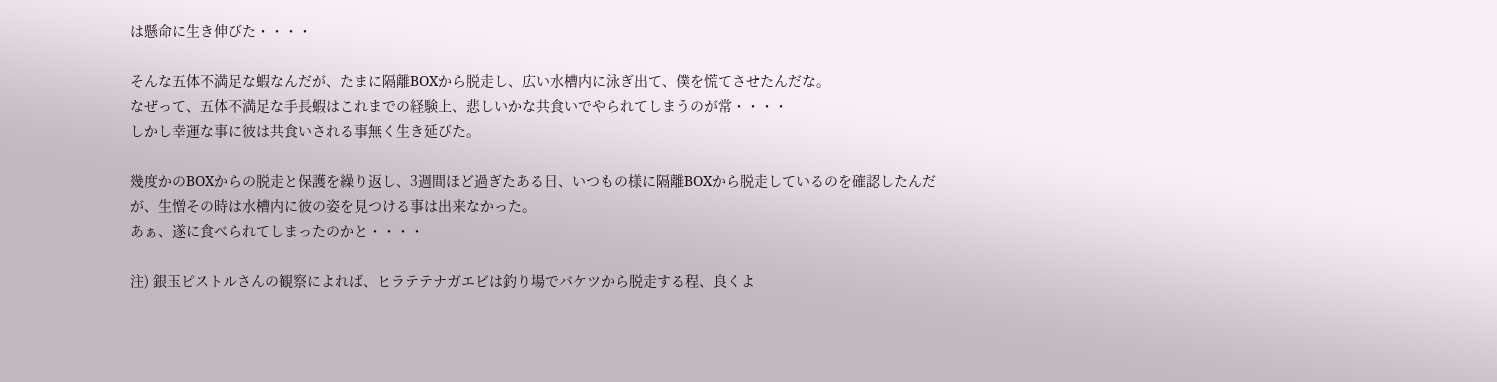は懸命に生き伸びた・・・・

そんな五体不満足な蝦なんだが、たまに隔離BOXから脱走し、広い水槽内に泳ぎ出て、僕を慌てさせたんだな。
なぜって、五体不満足な手長蝦はこれまでの経験上、悲しいかな共食いでやられてしまうのが常・・・・
しかし幸運な事に彼は共食いされる事無く生き延びた。

幾度かのBOXからの脱走と保護を繰り返し、3週間ほど過ぎたある日、いつもの様に隔離BOXから脱走しているのを確認したんだが、生憎その時は水槽内に彼の姿を見つける事は出来なかった。
あぁ、遂に食べられてしまったのかと・・・・

注) 銀玉ピストルさんの観察によれば、ヒラテテナガエビは釣り場でバケツから脱走する程、良くよ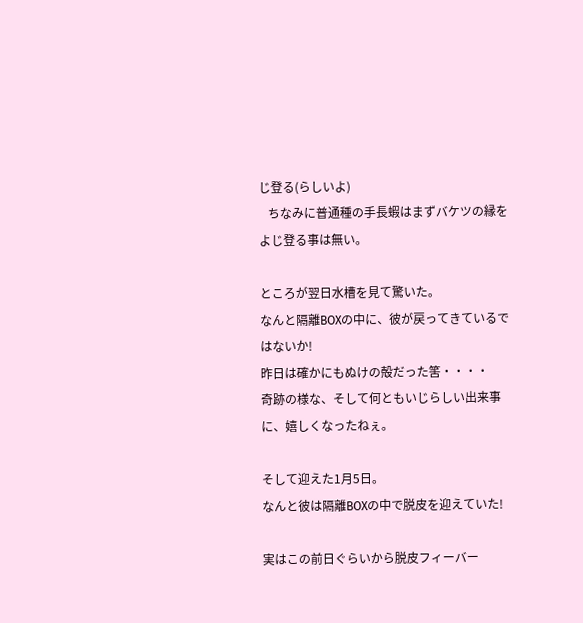じ登る(らしいよ)
   ちなみに普通種の手長蝦はまずバケツの縁をよじ登る事は無い。

ところが翌日水槽を見て驚いた。
なんと隔離BOXの中に、彼が戻ってきているではないか!
昨日は確かにもぬけの殻だった筈・・・・
奇跡の様な、そして何ともいじらしい出来事に、嬉しくなったねぇ。

そして迎えた1月5日。
なんと彼は隔離BOXの中で脱皮を迎えていた!

実はこの前日ぐらいから脱皮フィーバー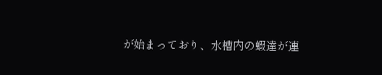が始まっており、水槽内の蝦達が連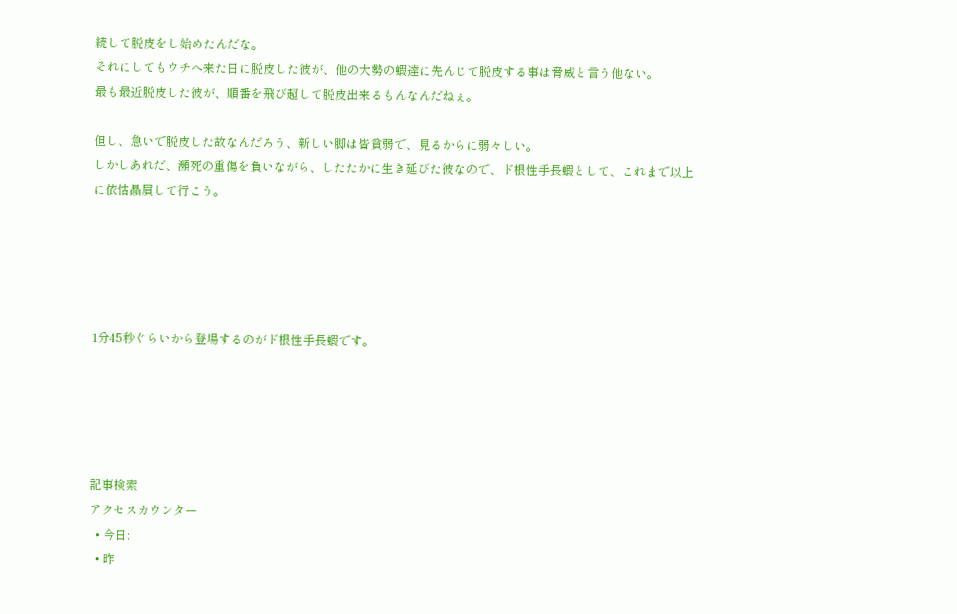続して脱皮をし始めたんだな。
それにしてもウチへ来た日に脱皮した彼が、他の大勢の蝦達に先んじて脱皮する事は脅威と言う他ない。
最も最近脱皮した彼が、順番を飛び超して脱皮出来るもんなんだねぇ。

但し、急いで脱皮した故なんだろう、新しい脚は皆貧弱で、見るからに弱々しい。
しかしあれだ、瀕死の重傷を負いながら、したたかに生き延びた彼なので、ド根性手長蝦として、これまで以上に依怙贔屓して行こう。





1分45秒ぐらいから登場するのがド根性手長蝦です。





記事検索
アクセスカウンター
  • 今日:
  • 昨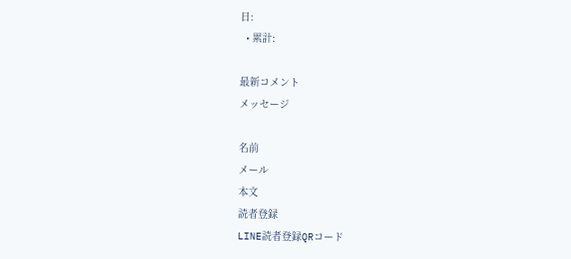日:
  • 累計:

最新コメント
メッセージ

名前
メール
本文
読者登録
LINE読者登録QRコード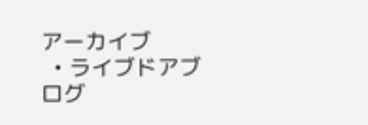アーカイブ
  • ライブドアブログ